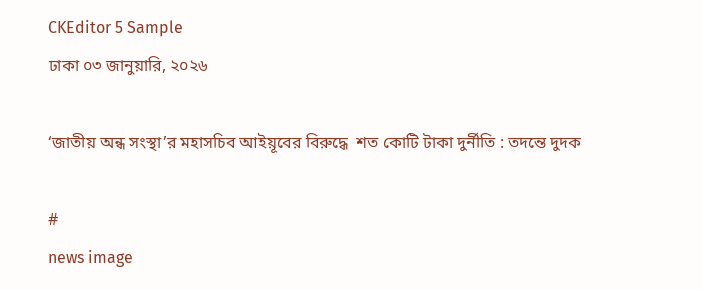CKEditor 5 Sample
ঢাকা ০৩ জানুয়ারি, ২০২৬

‘জাতীয় অন্ধ সংস্থা’র মহাসচিব আইয়ূবের বিরুদ্ধে  শত কোটি টাকা দুর্নীতি : তদন্তে দুদক

#
news image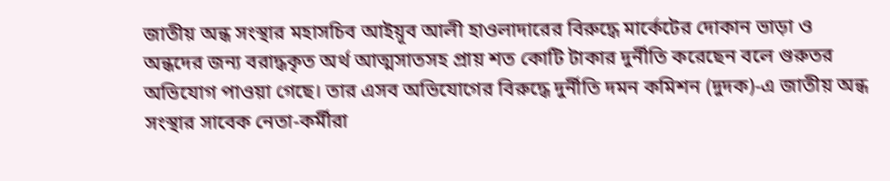জাতীয় অন্ধ সংস্থার মহাসচিব আইয়ূব আলী হাওলাদারের বিরুদ্ধে মার্কেটের দোকান ভাড়া ও অন্ধদের জন্য বরাদ্ধকৃত অর্থ আত্মসাতসহ প্রায় শত কোটি টাকার দুর্নীতি করেছেন বলে গুরুতর অভিযোগ পাওয়া গেছে। তার এসব অভিযোগের বিরুদ্ধে দুর্নীতি দমন কমিশন (দুদক)-এ জাতীয় অন্ধ সংস্থার সাবেক নেতা-কর্মীরা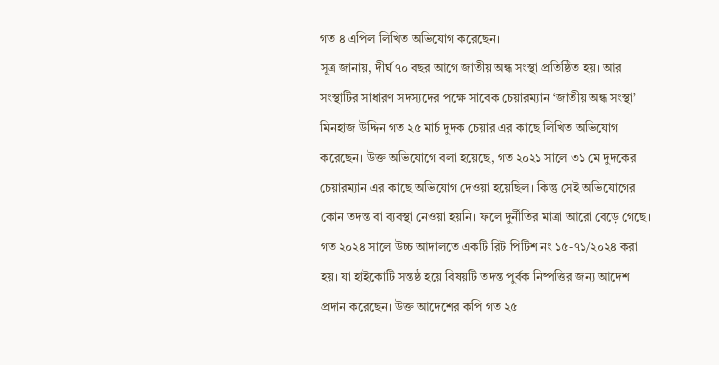গত ৪ এপিল লিখিত অভিযোগ করেছেন।
সূত্র জানায়, দীর্ঘ ৭০ বছর আগে জাতীয় অন্ধ সংস্থা প্রতিষ্ঠিত হয়। আর সংস্থাটির সাধারণ সদস্যদের পক্ষে সাবেক চেয়ারম্যান ‘জাতীয় অন্ধ সংস্থা’ মিনহাজ উদ্দিন গত ২৫ মার্চ দুদক চেয়ার এর কাছে লিখিত অভিযোগ করেছেন। উক্ত অভিযোগে বলা হয়েছে, গত ২০২১ সালে ৩১ মে দুদকের চেয়ারম্যান এর কাছে অভিযোগ দেওয়া হয়েছিল। কিন্তু সেই অভিযোগের কোন তদন্ত বা ব্যবস্থা নেওয়া হয়নি। ফলে দুর্নীতির মাত্রা আরো বেড়ে গেছে। গত ২০২৪ সালে উচ্চ আদালতে একটি রিট পিটিশ নং ১৫-৭১/২০২৪ করা হয়। যা হাইকোটি সন্তষ্ঠ হয়ে বিষয়টি তদন্ত পুর্বক নিষ্পত্তির জন্য আদেশ প্রদান করেছেন। উক্ত আদেশের কপি গত ২৫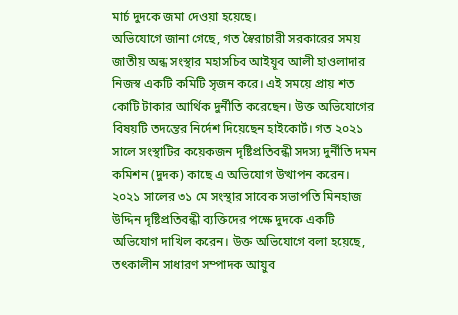মার্চ দুদকে জমা দেওয়া হয়েছে।
অভিযোগে জানা গেছে, গত স্বৈরাচারী সরকারের সময় জাতীয় অন্ধ সংস্থার মহাসচিব আইয়ূব আলী হাওলাদার নিজস্ব একটি কমিটি সৃজন করে। এই সময়ে প্রায় শত কোটি টাকার আর্থিক দুর্নীতি করেছেন। উক্ত অভিযোগের বিষয়টি তদন্তের নির্দেশ দিয়েছেন হাইকোর্ট। গত ২০২১ সালে সংস্থাটির কয়েকজন দৃষ্টিপ্রতিবন্ধী সদস্য দুর্নীতি দমন কমিশন (দুদক) কাছে এ অভিযোগ উত্থাপন করেন। ২০২১ সালের ৩১ মে সংস্থার সাবেক সভাপতি মিনহাজ উদ্দিন দৃষ্টিপ্রতিবন্ধী ব্যক্তিদের পক্ষে দুদকে একটি অভিযোগ দাখিল করেন। উক্ত অভিযোগে বলা হয়েছে, তৎকালীন সাধারণ সম্পাদক আয়ুব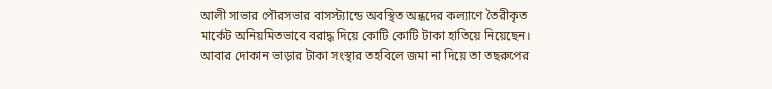আলী সাভার পৌরসভার বাসস্ট্যান্ডে অবস্থিত অন্ধদের কল্যাণে তৈরীকৃত মার্কেট অনিয়মিতভাবে বরাদ্ধ দিয়ে কোটি কোটি টাকা হাতিয়ে নিয়েছেন। আবার দোকান ভাড়ার টাকা সংস্থার তহবিলে জমা না দিয়ে তা তছরুপের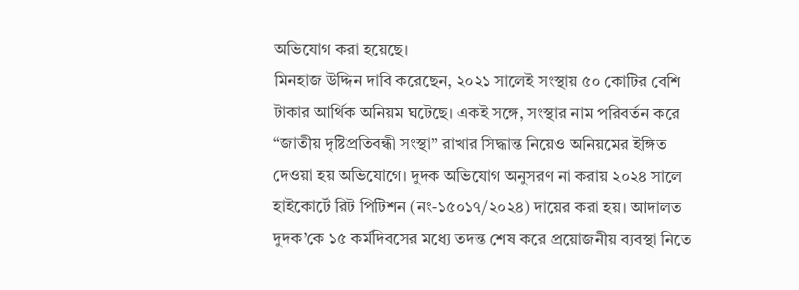অভিযোগ করা হয়েছে।
মিনহাজ উদ্দিন দাবি করেছেন, ২০২১ সালেই সংস্থায় ৫০ কোটির বেশি টাকার আর্থিক অনিয়ম ঘটেছে। একই সঙ্গে, সংস্থার নাম পরিবর্তন করে “জাতীয় দৃষ্টিপ্রতিবন্ধী সংস্থা” রাখার সিদ্ধান্ত নিয়েও অনিয়মের ইঙ্গিত দেওয়া হয় অভিযোগে। দুদক অভিযোগ অনুসরণ না করায় ২০২৪ সালে হাইকোর্টে রিট পিটিশন (নং-১৫০১৭/২০২৪) দায়ের করা হয়। আদালত দুদক’কে ১৫ কর্মদিবসের মধ্যে তদন্ত শেষ করে প্রয়োজনীয় ব্যবস্থা নিতে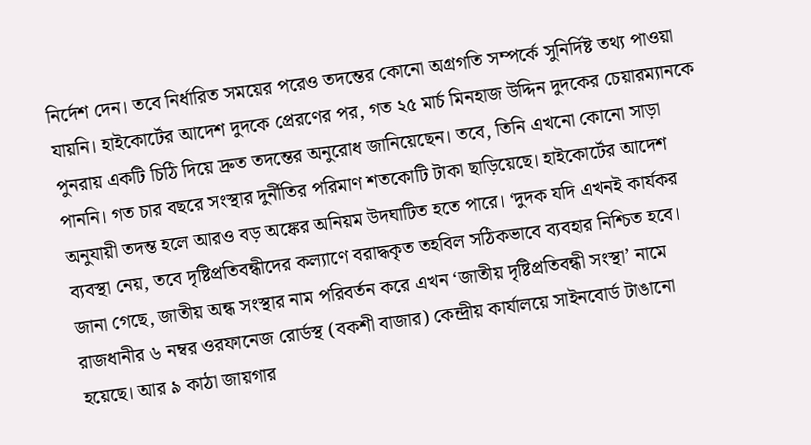নির্দেশ দেন। তবে নির্ধারিত সময়ের পরেও তদন্তের কোনো অগ্রগতি সম্পর্কে সুনির্দিষ্ট তথ্য পাওয়া যায়নি। হাইকোর্টের আদেশ দুদকে প্রেরণের পর, গত ২৫ মার্চ মিনহাজ উদ্দিন দুদকের চেয়ারম্যানকে পুনরায় একটি চিঠি দিয়ে দ্রুত তদন্তের অনুরোধ জানিয়েছেন। তবে, তিনি এখনো কোনো সাড়া পাননি। গত চার বছরে সংস্থার দুর্নীতির পরিমাণ শতকোটি টাকা ছাড়িয়েছে। হাইকোর্টের আদেশ অনুযায়ী তদন্ত হলে আরও বড় অঙ্কের অনিয়ম উদঘাটিত হতে পারে। ‘দুদক যদি এখনই কার্যকর ব্যবস্থা নেয়, তবে দৃষ্টিপ্রতিবন্ধীদের কল্যাণে বরাদ্ধকৃত তহবিল সঠিকভাবে ব্যবহার নিশ্চিত হবে।
জানা গেছে, জাতীয় অন্ধ সংস্থার নাম পরিবর্তন করে এখন ‘জাতীয় দৃষ্টিপ্রতিবন্ধী সংস্থা’ নামে রাজধানীর ৬ নম্বর ওরফানেজ রোর্ডস্থ (বকশী বাজার) কেন্দ্রীয় কার্যালয়ে সাইনবোর্ড টাঙানো হয়েছে। আর ৯ কাঠা জায়গার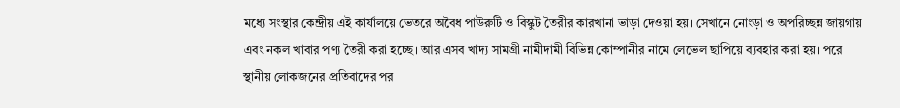মধ্যে সংস্থার কেন্দ্রীয় এই কার্যালয়ে ভেতরে অবৈধ পাউরুটি ও বিস্কুট তৈরীর কারখানা ভাড়া দেওয়া হয়। সেখানে নোংড়া ও অপরিচ্ছন্ন জায়গায় এবং নকল খাবার পণ্য তৈরী করা হচ্ছে। আর এসব খাদ্য সামগ্রী নামীদামী বিভিন্ন কোম্পানীর নামে লেভেল ছাপিয়ে ব্যবহার করা হয়। পরে স্থানীয় লোকজনের প্রতিবাদের পর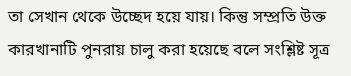তা সেখান থেকে উচ্ছেদ হয়ে যায়। কিন্তু সম্প্রতি উক্ত কারখানাটি পুনরায় চালু করা হয়েছে বলে সংশ্লিষ্ট সূত্র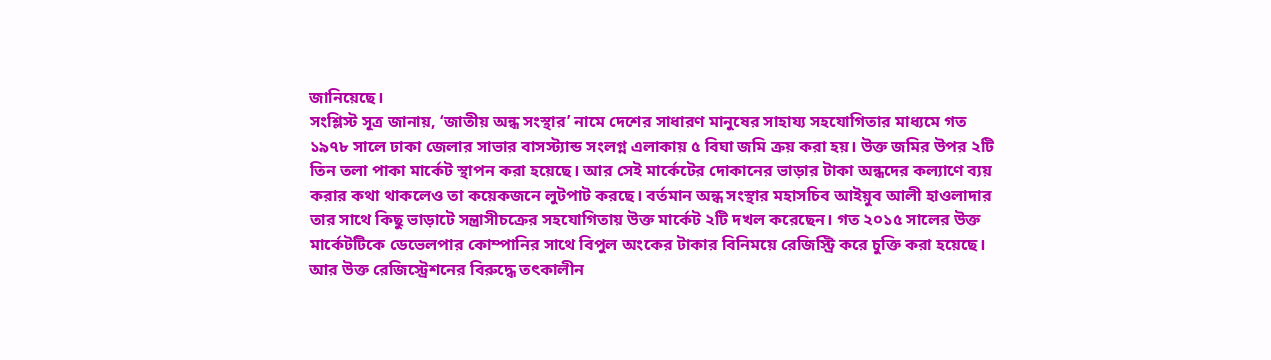জানিয়েছে।
সংশ্লিস্ট সূত্র জানায়, ‘জাতীয় অন্ধ সংস্থার’ নামে দেশের সাধারণ মানুষের সাহায্য সহযোগিতার মাধ্যমে গত ১৯৭৮ সালে ঢাকা জেলার সাভার বাসস্ট্যান্ড সংলগ্ন এলাকায় ৫ বিঘা জমি ক্রয় করা হয়। উক্ত জমির উপর ২টি তিন তলা পাকা মার্কেট স্থাপন করা হয়েছে। আর সেই মার্কেটের দোকানের ভাড়ার টাকা অন্ধদের কল্যাণে ব্যয় করার কথা থাকলেও তা কয়েকজনে লুটপাট করছে। বর্তমান অন্ধ সংস্থার মহাসচিব আইয়ুব আলী হাওলাদার তার সাথে কিছু ভাড়াটে সন্ত্রাসীচক্রের সহযোগিতায় উক্ত মার্কেট ২টি দখল করেছেন। গত ২০১৫ সালের উক্ত মার্কেটটিকে ডেভেলপার কোম্পানির সাথে বিপুল অংকের টাকার বিনিময়ে রেজিস্ট্রি করে চুক্তি করা হয়েছে। আর উক্ত রেজিস্ট্রেশনের বিরুদ্ধে তৎকালীন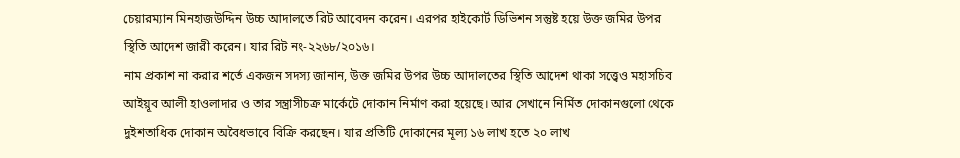চেয়ারম্যান মিনহাজউদ্দিন উচ্চ আদালতে রিট আবেদন করেন। এরপর হাইকোর্ট ডিভিশন সন্তুষ্ট হয়ে উক্ত জমির উপর স্থিতি আদেশ জারী করেন। যার রিট নং-২২৬৮/২০১৬।
নাম প্রকাশ না করার শর্তে একজন সদস্য জানান, উক্ত জমির উপর উচ্চ আদালতের স্থিতি আদেশ থাকা সত্ত্বেও মহাসচিব আইয়ূব আলী হাওলাদার ও তার সন্ত্রাসীচক্র মার্কেটে দোকান নির্মাণ করা হয়েছে। আর সেখানে নির্মিত দোকানগুলো থেকে দুইশতাধিক দোকান অবৈধভাবে বিক্রি করছেন। যার প্রতিটি দোকানের মূল্য ১৬ লাখ হতে ২০ লাখ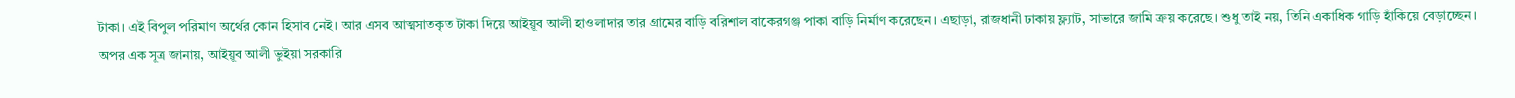টাকা। এই বিপুল পরিমাণ অর্থের কোন হিসাব নেই। আর এসব আত্মসাতকৃত টাকা দিয়ে আইয়ূব আলী হাওলাদার তার গ্রামের বাড়ি বরিশাল বাকেরগঞ্জ পাকা বাড়ি নির্মাণ করেছেন। এছাড়া, রাজধানী ঢাকায় ফ্ল্যাট, সাভারে জামি ক্রয় করেছে। শুধু তাই নয়, তিনি একাধিক গাড়ি হাঁকিয়ে বেড়াচ্ছেন।
অপর এক সূত্র জানায়, আইয়ূব আলী ভুইয়া সরকারি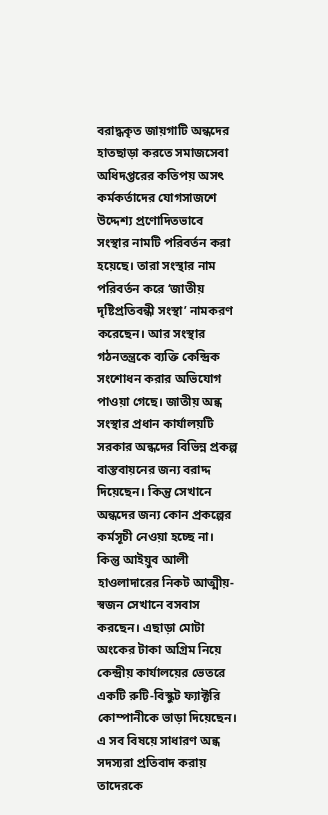বরাদ্ধকৃত জায়গাটি অন্ধদের হাতছাড়া করতে সমাজসেবা অধিদপ্তরের কতিপয় অসৎ কর্মকর্তাদের যোগসাজশে উদ্দেশ্য প্রণোদিতভাবে সংস্থার নামটি পরিবর্তন করা হয়েছে। তারা সংস্থার নাম পরিবর্তন করে ‘জাতীয় দৃষ্টিপ্রতিবন্ধী সংস্থা’ নামকরণ করেছেন। আর সংস্থার গঠনতন্ত্রকে ব্যক্তি কেন্দ্রিক সংশোধন করার অভিযোগ পাওয়া গেছে। জাতীয় অন্ধ সংস্থার প্রধান কার্যালয়টি সরকার অন্ধদের বিভিন্ন প্রকল্প বাস্তবায়নের জন্য বরাদ্দ দিয়েছেন। কিন্তু সেখানে অন্ধদের জন্য কোন প্রকল্পের কর্মসূচী নেওয়া হচ্ছে না। কিন্তু আইয়ুব আলী হাওলাদারের নিকট আত্মীয়-স্বজন সেখানে বসবাস করছেন। এছাড়া মোটা অংকের টাকা অগ্রিম নিয়ে কেন্দ্রীয় কার্যালয়ের ভেতরে একটি রুটি-বিস্কুট ফ্যাক্টরি কোম্পানীকে ভাড়া দিয়েছেন। এ সব বিষয়ে সাধারণ অন্ধ সদস্যরা প্রতিবাদ করায় তাদেরকে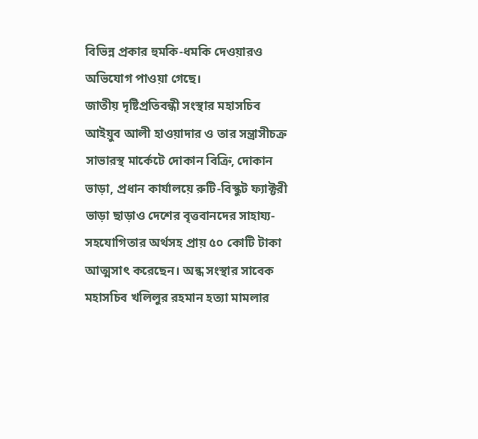বিভিন্ন প্রকার হুমকি-ধমকি দেওয়ারও অভিযোগ পাওয়া গেছে।
জাতীয় দৃষ্টিপ্রতিবন্ধী সংস্থার মহাসচিব আইয়ুব আলী হাওয়াদার ও তার সন্ত্রাসীচক্র সাভারস্থ মার্কেটে দোকান বিক্রি, দোকান ভাড়া, প্রধান কার্যালয়ে রুটি-বিস্কুট ফ্যাক্টরী ভাড়া ছাড়াও দেশের বৃত্তবানদের সাহায্য-সহযোগিতার অর্থসহ প্রায় ৫০ কোটি টাকা আত্মসাৎ করেছেন। অন্ধ সংস্থার সাবেক মহাসচিব খলিলুর রহমান হত্যা মামলার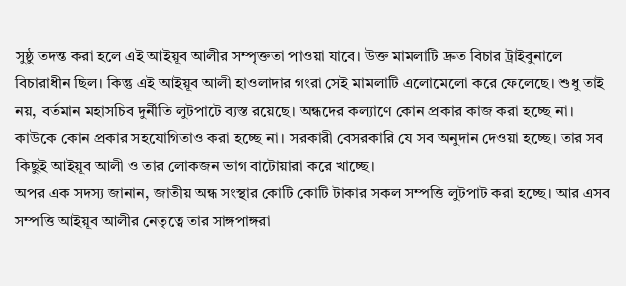সুষ্ঠু তদন্ত করা হলে এই আইয়ূব আলীর সম্পৃক্ততা পাওয়া যাবে। উক্ত মামলাটি দ্রুত বিচার ট্রাইবুনালে বিচারাধীন ছিল। কিন্তু এই আইয়ূব আলী হাওলাদার গংরা সেই মামলাটি এলোমেলো করে ফেলেছে। শুধু তাই নয়, বর্তমান মহাসচিব দুর্নীতি লুটপাটে ব্যস্ত রয়েছে। অন্ধদের কল্যাণে কোন প্রকার কাজ করা হচ্ছে না। কাউকে কোন প্রকার সহযোগিতাও করা হচ্ছে না। সরকারী বেসরকারি যে সব অনুদান দেওয়া হচ্ছে। তার সব কিছুই আইয়ূব আলী ও তার লোকজন ভাগ বাটোয়ারা করে খাচ্ছে।
অপর এক সদস্য জানান, জাতীয় অন্ধ সংস্থার কোটি কোটি টাকার সকল সম্পত্তি লুটপাট করা হচ্ছে। আর এসব সম্পত্তি আইয়ূব আলীর নেতৃত্বে তার সাঙ্গপাঙ্গরা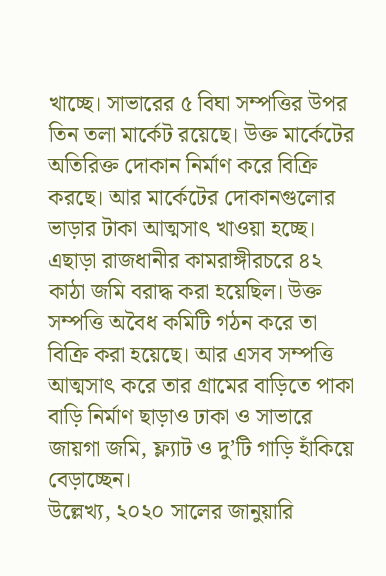খাচ্ছে। সাভারের ৫ বিঘা সম্পত্তির উপর তিন তলা মার্কেট রয়েছে। উক্ত মার্কেটের অতিরিক্ত দোকান নির্মাণ করে বিক্রি করছে। আর মার্কেটের দোকানগুলোর ভাড়ার টাকা আত্মসাৎ খাওয়া হচ্ছে। এছাড়া রাজধানীর কামরাঙ্গীরচরে ৪২ কাঠা জমি বরাদ্ধ করা হয়েছিল। উক্ত সম্পত্তি অবৈধ কমিটি গঠন করে তা বিক্রি করা হয়েছে। আর এসব সম্পত্তি আত্মসাৎ করে তার গ্রামের বাড়িতে পাকা বাড়ি নির্মাণ ছাড়াও ঢাকা ও সাভারে জায়গা জমি, ফ্ল্যাট ও দু’টি গাড়ি হাঁকিয়ে বেড়াচ্ছেন।
উল্লেখ্য, ২০২০ সালের জানুয়ারি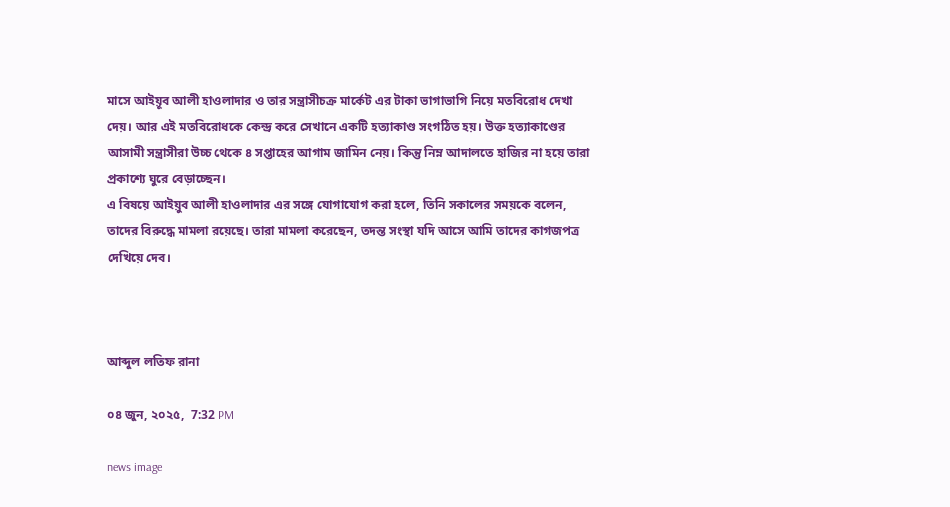মাসে আইয়ূব আলী হাওলাদার ও তার সন্ত্রাসীচক্র মার্কেট এর টাকা ভাগাভাগি নিয়ে মতবিরোধ দেখা দেয়। আর এই মতবিরোধকে কেন্দ্র করে সেখানে একটি হত্যাকাণ্ড সংগঠিত হয়। উক্ত হত্যাকাণ্ডের আসামী সন্ত্রাসীরা উচ্চ থেকে ৪ সপ্তাহের আগাম জামিন নেয়। কিন্তু নিম্ন আদালতে হাজির না হয়ে তারা প্রকাশ্যে ঘুরে বেড়াচ্ছেন।
এ বিষয়ে আইয়ুব আলী হাওলাদার এর সঙ্গে যোগাযোগ করা হলে, তিনি সকালের সময়কে বলেন, তাদের বিরুদ্ধে মামলা রয়েছে। তারা মামলা করেছেন, তদন্ত সংস্থা যদি আসে আমি তাদের কাগজপত্র দেখিয়ে দেব।



আব্দুল লতিফ রানা

০৪ জুন, ২০২৫,  7:32 PM

news image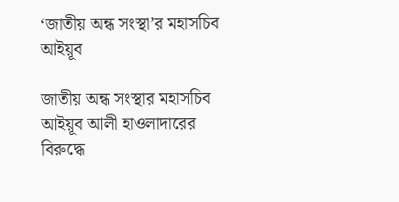‘জাতীয় অন্ধ সংস্থা’র মহাসচিব আইয়ূব

জাতীয় অন্ধ সংস্থার মহাসচিব আইয়ূব আলী হাওলাদারের বিরুদ্ধে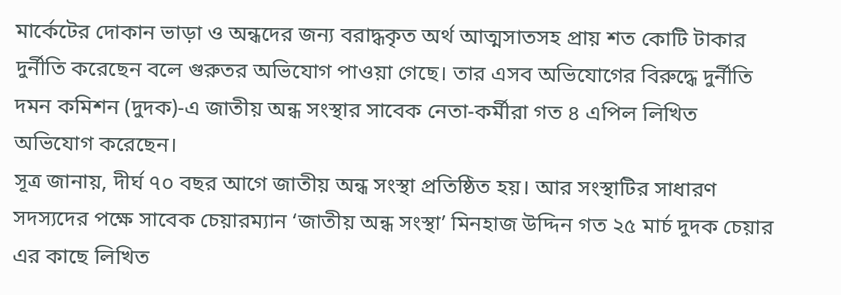মার্কেটের দোকান ভাড়া ও অন্ধদের জন্য বরাদ্ধকৃত অর্থ আত্মসাতসহ প্রায় শত কোটি টাকার দুর্নীতি করেছেন বলে গুরুতর অভিযোগ পাওয়া গেছে। তার এসব অভিযোগের বিরুদ্ধে দুর্নীতি দমন কমিশন (দুদক)-এ জাতীয় অন্ধ সংস্থার সাবেক নেতা-কর্মীরা গত ৪ এপিল লিখিত অভিযোগ করেছেন।
সূত্র জানায়, দীর্ঘ ৭০ বছর আগে জাতীয় অন্ধ সংস্থা প্রতিষ্ঠিত হয়। আর সংস্থাটির সাধারণ সদস্যদের পক্ষে সাবেক চেয়ারম্যান ‘জাতীয় অন্ধ সংস্থা’ মিনহাজ উদ্দিন গত ২৫ মার্চ দুদক চেয়ার এর কাছে লিখিত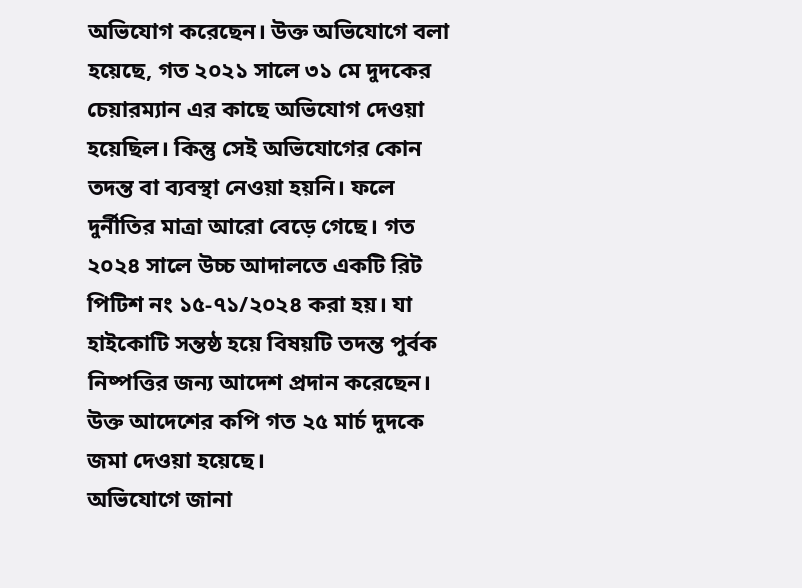অভিযোগ করেছেন। উক্ত অভিযোগে বলা হয়েছে, গত ২০২১ সালে ৩১ মে দুদকের চেয়ারম্যান এর কাছে অভিযোগ দেওয়া হয়েছিল। কিন্তু সেই অভিযোগের কোন তদন্ত বা ব্যবস্থা নেওয়া হয়নি। ফলে দুর্নীতির মাত্রা আরো বেড়ে গেছে। গত ২০২৪ সালে উচ্চ আদালতে একটি রিট পিটিশ নং ১৫-৭১/২০২৪ করা হয়। যা হাইকোটি সন্তষ্ঠ হয়ে বিষয়টি তদন্ত পুর্বক নিষ্পত্তির জন্য আদেশ প্রদান করেছেন। উক্ত আদেশের কপি গত ২৫ মার্চ দুদকে জমা দেওয়া হয়েছে।
অভিযোগে জানা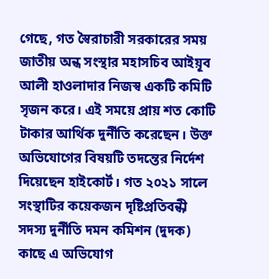গেছে, গত স্বৈরাচারী সরকারের সময় জাতীয় অন্ধ সংস্থার মহাসচিব আইয়ূব আলী হাওলাদার নিজস্ব একটি কমিটি সৃজন করে। এই সময়ে প্রায় শত কোটি টাকার আর্থিক দুর্নীতি করেছেন। উক্ত অভিযোগের বিষয়টি তদন্তের নির্দেশ দিয়েছেন হাইকোর্ট। গত ২০২১ সালে সংস্থাটির কয়েকজন দৃষ্টিপ্রতিবন্ধী সদস্য দুর্নীতি দমন কমিশন (দুদক) কাছে এ অভিযোগ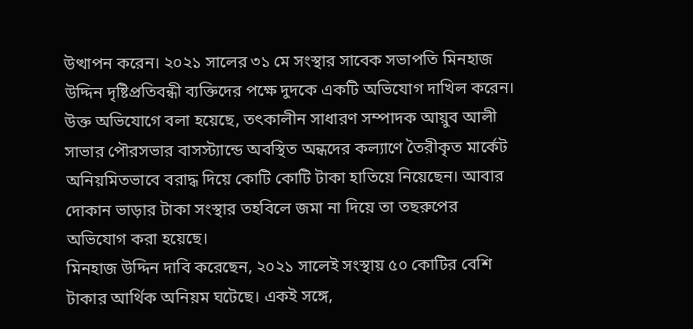উত্থাপন করেন। ২০২১ সালের ৩১ মে সংস্থার সাবেক সভাপতি মিনহাজ উদ্দিন দৃষ্টিপ্রতিবন্ধী ব্যক্তিদের পক্ষে দুদকে একটি অভিযোগ দাখিল করেন। উক্ত অভিযোগে বলা হয়েছে, তৎকালীন সাধারণ সম্পাদক আয়ুব আলী সাভার পৌরসভার বাসস্ট্যান্ডে অবস্থিত অন্ধদের কল্যাণে তৈরীকৃত মার্কেট অনিয়মিতভাবে বরাদ্ধ দিয়ে কোটি কোটি টাকা হাতিয়ে নিয়েছেন। আবার দোকান ভাড়ার টাকা সংস্থার তহবিলে জমা না দিয়ে তা তছরুপের অভিযোগ করা হয়েছে।
মিনহাজ উদ্দিন দাবি করেছেন, ২০২১ সালেই সংস্থায় ৫০ কোটির বেশি টাকার আর্থিক অনিয়ম ঘটেছে। একই সঙ্গে,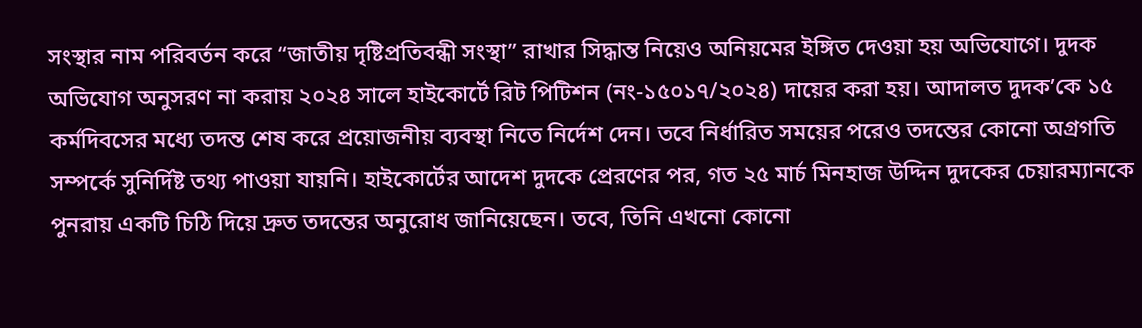সংস্থার নাম পরিবর্তন করে “জাতীয় দৃষ্টিপ্রতিবন্ধী সংস্থা” রাখার সিদ্ধান্ত নিয়েও অনিয়মের ইঙ্গিত দেওয়া হয় অভিযোগে। দুদক অভিযোগ অনুসরণ না করায় ২০২৪ সালে হাইকোর্টে রিট পিটিশন (নং-১৫০১৭/২০২৪) দায়ের করা হয়। আদালত দুদক’কে ১৫ কর্মদিবসের মধ্যে তদন্ত শেষ করে প্রয়োজনীয় ব্যবস্থা নিতে নির্দেশ দেন। তবে নির্ধারিত সময়ের পরেও তদন্তের কোনো অগ্রগতি সম্পর্কে সুনির্দিষ্ট তথ্য পাওয়া যায়নি। হাইকোর্টের আদেশ দুদকে প্রেরণের পর, গত ২৫ মার্চ মিনহাজ উদ্দিন দুদকের চেয়ারম্যানকে পুনরায় একটি চিঠি দিয়ে দ্রুত তদন্তের অনুরোধ জানিয়েছেন। তবে, তিনি এখনো কোনো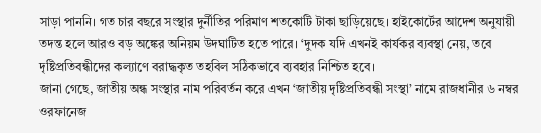সাড়া পাননি। গত চার বছরে সংস্থার দুর্নীতির পরিমাণ শতকোটি টাকা ছাড়িয়েছে। হাইকোর্টের আদেশ অনুযায়ী তদন্ত হলে আরও বড় অঙ্কের অনিয়ম উদঘাটিত হতে পারে। ‘দুদক যদি এখনই কার্যকর ব্যবস্থা নেয়, তবে দৃষ্টিপ্রতিবন্ধীদের কল্যাণে বরাদ্ধকৃত তহবিল সঠিকভাবে ব্যবহার নিশ্চিত হবে।
জানা গেছে, জাতীয় অন্ধ সংস্থার নাম পরিবর্তন করে এখন ‘জাতীয় দৃষ্টিপ্রতিবন্ধী সংস্থা’ নামে রাজধানীর ৬ নম্বর ওরফানেজ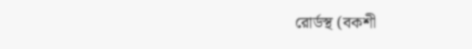রোর্ডস্থ (বকশী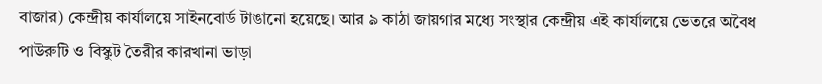বাজার) কেন্দ্রীয় কার্যালয়ে সাইনবোর্ড টাঙানো হয়েছে। আর ৯ কাঠা জায়গার মধ্যে সংস্থার কেন্দ্রীয় এই কার্যালয়ে ভেতরে অবৈধ পাউরুটি ও বিস্কুট তৈরীর কারখানা ভাড়া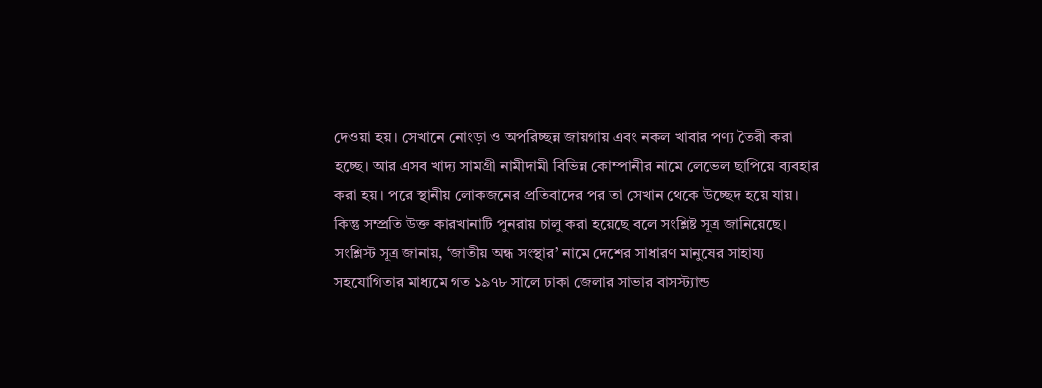দেওয়া হয়। সেখানে নোংড়া ও অপরিচ্ছন্ন জায়গায় এবং নকল খাবার পণ্য তৈরী করা হচ্ছে। আর এসব খাদ্য সামগ্রী নামীদামী বিভিন্ন কোম্পানীর নামে লেভেল ছাপিয়ে ব্যবহার করা হয়। পরে স্থানীয় লোকজনের প্রতিবাদের পর তা সেখান থেকে উচ্ছেদ হয়ে যায়। কিন্তু সম্প্রতি উক্ত কারখানাটি পুনরায় চালু করা হয়েছে বলে সংশ্লিষ্ট সূত্র জানিয়েছে।
সংশ্লিস্ট সূত্র জানায়, ‘জাতীয় অন্ধ সংস্থার’ নামে দেশের সাধারণ মানুষের সাহায্য সহযোগিতার মাধ্যমে গত ১৯৭৮ সালে ঢাকা জেলার সাভার বাসস্ট্যান্ড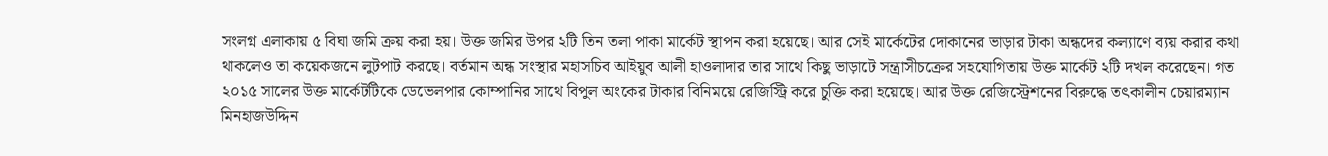সংলগ্ন এলাকায় ৫ বিঘা জমি ক্রয় করা হয়। উক্ত জমির উপর ২টি তিন তলা পাকা মার্কেট স্থাপন করা হয়েছে। আর সেই মার্কেটের দোকানের ভাড়ার টাকা অন্ধদের কল্যাণে ব্যয় করার কথা থাকলেও তা কয়েকজনে লুটপাট করছে। বর্তমান অন্ধ সংস্থার মহাসচিব আইয়ুব আলী হাওলাদার তার সাথে কিছু ভাড়াটে সন্ত্রাসীচক্রের সহযোগিতায় উক্ত মার্কেট ২টি দখল করেছেন। গত ২০১৫ সালের উক্ত মার্কেটটিকে ডেভেলপার কোম্পানির সাথে বিপুল অংকের টাকার বিনিময়ে রেজিস্ট্রি করে চুক্তি করা হয়েছে। আর উক্ত রেজিস্ট্রেশনের বিরুদ্ধে তৎকালীন চেয়ারম্যান মিনহাজউদ্দিন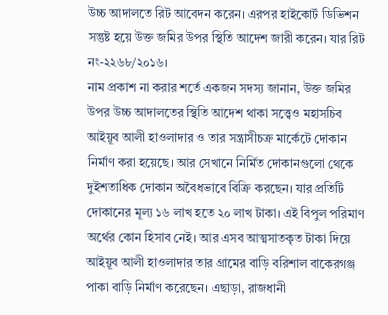উচ্চ আদালতে রিট আবেদন করেন। এরপর হাইকোর্ট ডিভিশন সন্তুষ্ট হয়ে উক্ত জমির উপর স্থিতি আদেশ জারী করেন। যার রিট নং-২২৬৮/২০১৬।
নাম প্রকাশ না করার শর্তে একজন সদস্য জানান, উক্ত জমির উপর উচ্চ আদালতের স্থিতি আদেশ থাকা সত্ত্বেও মহাসচিব আইয়ূব আলী হাওলাদার ও তার সন্ত্রাসীচক্র মার্কেটে দোকান নির্মাণ করা হয়েছে। আর সেখানে নির্মিত দোকানগুলো থেকে দুইশতাধিক দোকান অবৈধভাবে বিক্রি করছেন। যার প্রতিটি দোকানের মূল্য ১৬ লাখ হতে ২০ লাখ টাকা। এই বিপুল পরিমাণ অর্থের কোন হিসাব নেই। আর এসব আত্মসাতকৃত টাকা দিয়ে আইয়ূব আলী হাওলাদার তার গ্রামের বাড়ি বরিশাল বাকেরগঞ্জ পাকা বাড়ি নির্মাণ করেছেন। এছাড়া, রাজধানী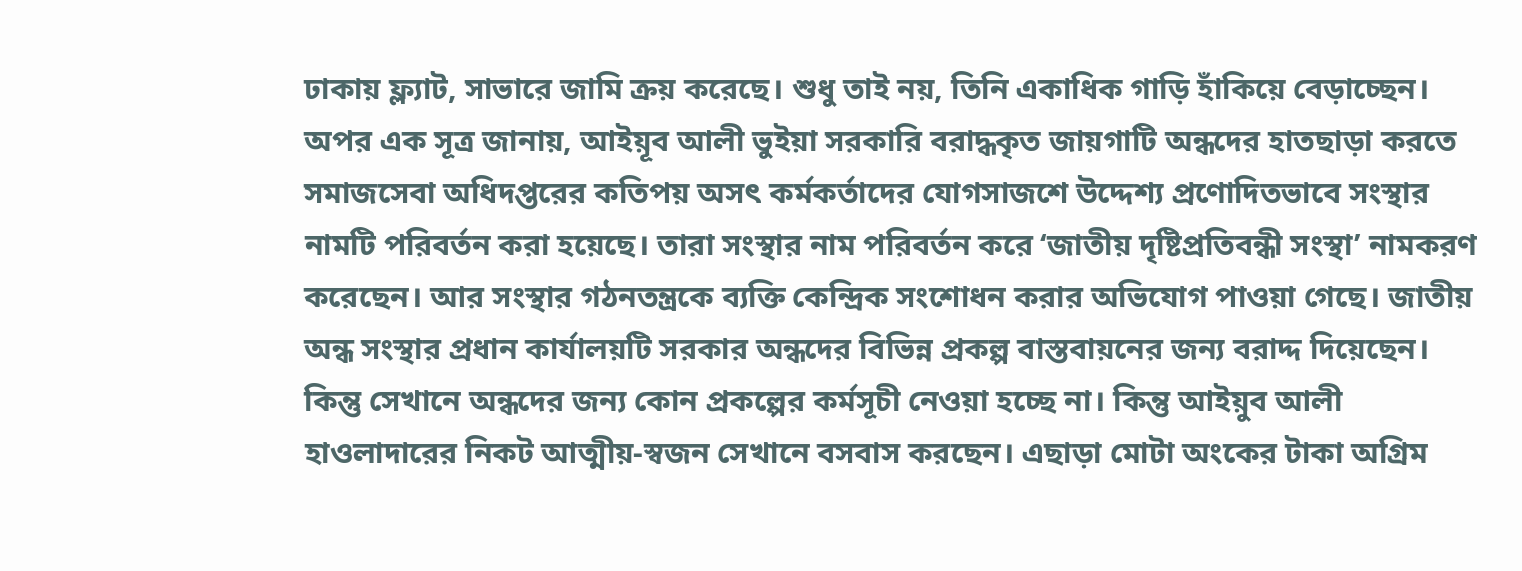ঢাকায় ফ্ল্যাট, সাভারে জামি ক্রয় করেছে। শুধু তাই নয়, তিনি একাধিক গাড়ি হাঁকিয়ে বেড়াচ্ছেন।
অপর এক সূত্র জানায়, আইয়ূব আলী ভুইয়া সরকারি বরাদ্ধকৃত জায়গাটি অন্ধদের হাতছাড়া করতে সমাজসেবা অধিদপ্তরের কতিপয় অসৎ কর্মকর্তাদের যোগসাজশে উদ্দেশ্য প্রণোদিতভাবে সংস্থার নামটি পরিবর্তন করা হয়েছে। তারা সংস্থার নাম পরিবর্তন করে ‘জাতীয় দৃষ্টিপ্রতিবন্ধী সংস্থা’ নামকরণ করেছেন। আর সংস্থার গঠনতন্ত্রকে ব্যক্তি কেন্দ্রিক সংশোধন করার অভিযোগ পাওয়া গেছে। জাতীয় অন্ধ সংস্থার প্রধান কার্যালয়টি সরকার অন্ধদের বিভিন্ন প্রকল্প বাস্তবায়নের জন্য বরাদ্দ দিয়েছেন। কিন্তু সেখানে অন্ধদের জন্য কোন প্রকল্পের কর্মসূচী নেওয়া হচ্ছে না। কিন্তু আইয়ুব আলী হাওলাদারের নিকট আত্মীয়-স্বজন সেখানে বসবাস করছেন। এছাড়া মোটা অংকের টাকা অগ্রিম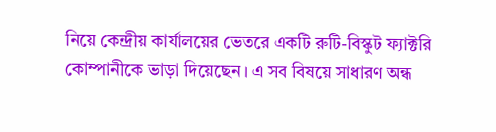নিয়ে কেন্দ্রীয় কার্যালয়ের ভেতরে একটি রুটি-বিস্কুট ফ্যাক্টরি কোম্পানীকে ভাড়া দিয়েছেন। এ সব বিষয়ে সাধারণ অন্ধ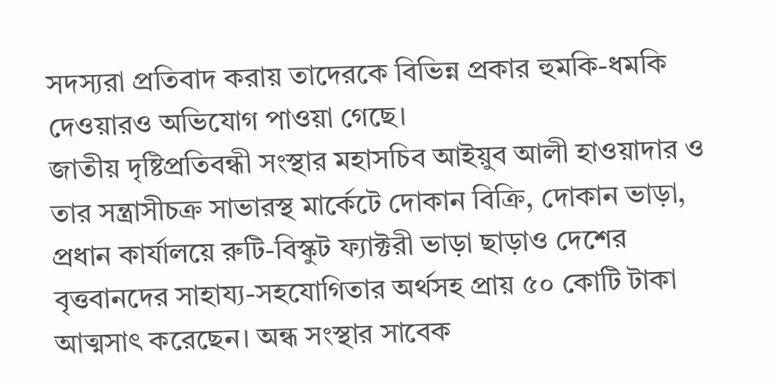সদস্যরা প্রতিবাদ করায় তাদেরকে বিভিন্ন প্রকার হুমকি-ধমকি দেওয়ারও অভিযোগ পাওয়া গেছে।
জাতীয় দৃষ্টিপ্রতিবন্ধী সংস্থার মহাসচিব আইয়ুব আলী হাওয়াদার ও তার সন্ত্রাসীচক্র সাভারস্থ মার্কেটে দোকান বিক্রি, দোকান ভাড়া, প্রধান কার্যালয়ে রুটি-বিস্কুট ফ্যাক্টরী ভাড়া ছাড়াও দেশের বৃত্তবানদের সাহায্য-সহযোগিতার অর্থসহ প্রায় ৫০ কোটি টাকা আত্মসাৎ করেছেন। অন্ধ সংস্থার সাবেক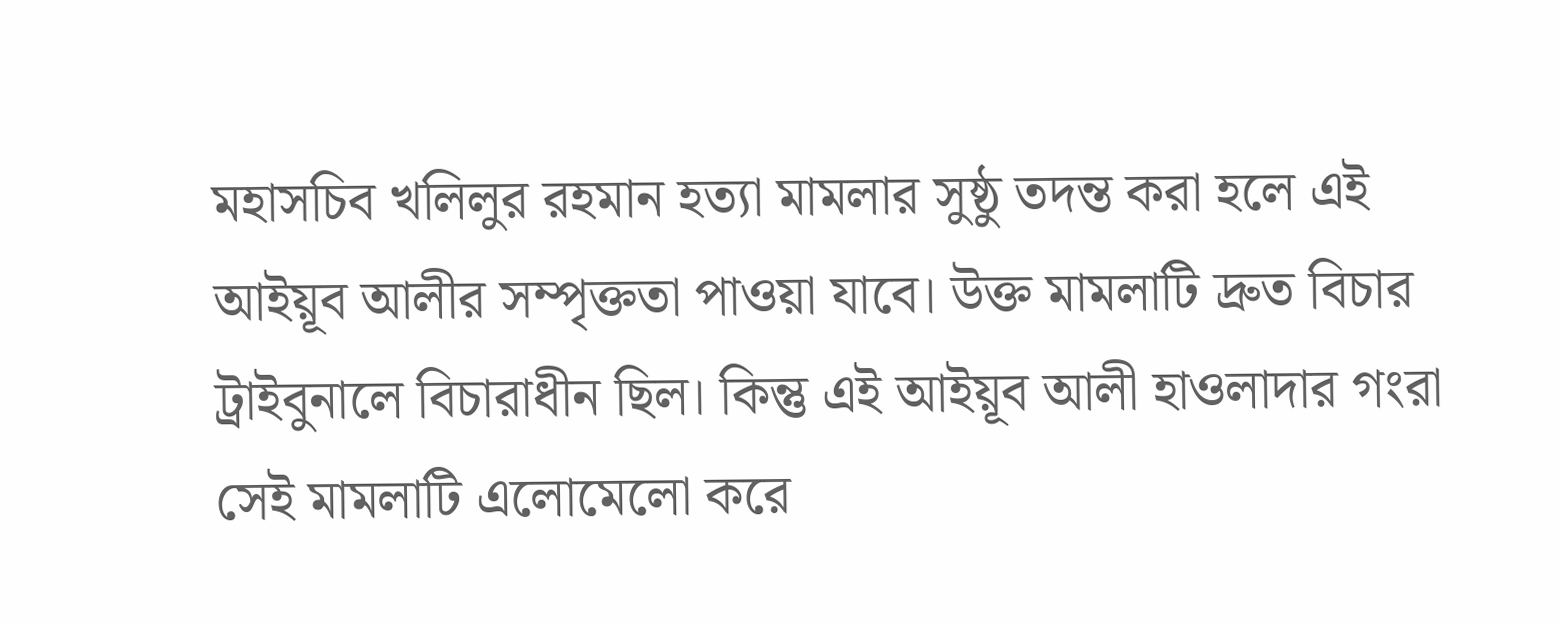মহাসচিব খলিলুর রহমান হত্যা মামলার সুষ্ঠু তদন্ত করা হলে এই আইয়ূব আলীর সম্পৃক্ততা পাওয়া যাবে। উক্ত মামলাটি দ্রুত বিচার ট্রাইবুনালে বিচারাধীন ছিল। কিন্তু এই আইয়ূব আলী হাওলাদার গংরা সেই মামলাটি এলোমেলো করে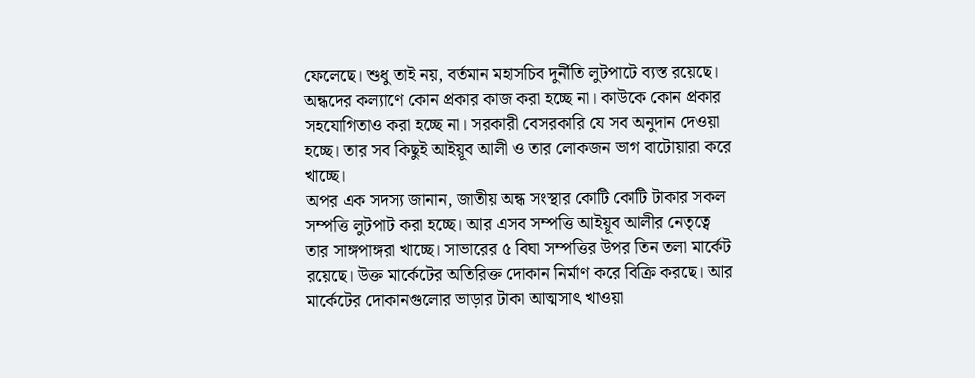ফেলেছে। শুধু তাই নয়, বর্তমান মহাসচিব দুর্নীতি লুটপাটে ব্যস্ত রয়েছে। অন্ধদের কল্যাণে কোন প্রকার কাজ করা হচ্ছে না। কাউকে কোন প্রকার সহযোগিতাও করা হচ্ছে না। সরকারী বেসরকারি যে সব অনুদান দেওয়া হচ্ছে। তার সব কিছুই আইয়ূব আলী ও তার লোকজন ভাগ বাটোয়ারা করে খাচ্ছে।
অপর এক সদস্য জানান, জাতীয় অন্ধ সংস্থার কোটি কোটি টাকার সকল সম্পত্তি লুটপাট করা হচ্ছে। আর এসব সম্পত্তি আইয়ূব আলীর নেতৃত্বে তার সাঙ্গপাঙ্গরা খাচ্ছে। সাভারের ৫ বিঘা সম্পত্তির উপর তিন তলা মার্কেট রয়েছে। উক্ত মার্কেটের অতিরিক্ত দোকান নির্মাণ করে বিক্রি করছে। আর মার্কেটের দোকানগুলোর ভাড়ার টাকা আত্মসাৎ খাওয়া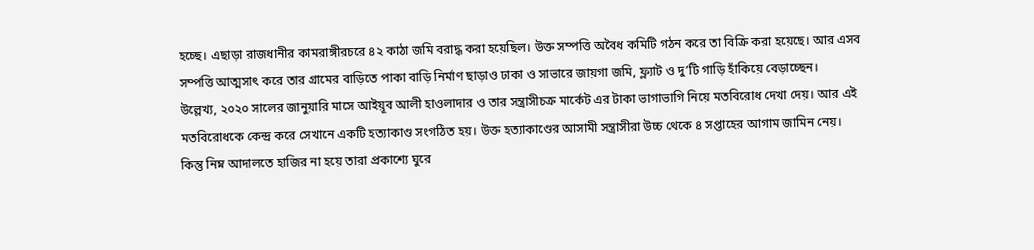হচ্ছে। এছাড়া রাজধানীর কামরাঙ্গীরচরে ৪২ কাঠা জমি বরাদ্ধ করা হয়েছিল। উক্ত সম্পত্তি অবৈধ কমিটি গঠন করে তা বিক্রি করা হয়েছে। আর এসব সম্পত্তি আত্মসাৎ করে তার গ্রামের বাড়িতে পাকা বাড়ি নির্মাণ ছাড়াও ঢাকা ও সাভারে জায়গা জমি, ফ্ল্যাট ও দু’টি গাড়ি হাঁকিয়ে বেড়াচ্ছেন।
উল্লেখ্য, ২০২০ সালের জানুয়ারি মাসে আইয়ূব আলী হাওলাদার ও তার সন্ত্রাসীচক্র মার্কেট এর টাকা ভাগাভাগি নিয়ে মতবিরোধ দেখা দেয়। আর এই মতবিরোধকে কেন্দ্র করে সেখানে একটি হত্যাকাণ্ড সংগঠিত হয়। উক্ত হত্যাকাণ্ডের আসামী সন্ত্রাসীরা উচ্চ থেকে ৪ সপ্তাহের আগাম জামিন নেয়। কিন্তু নিম্ন আদালতে হাজির না হয়ে তারা প্রকাশ্যে ঘুরে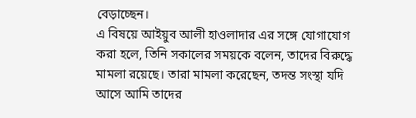বেড়াচ্ছেন।
এ বিষয়ে আইয়ুব আলী হাওলাদার এর সঙ্গে যোগাযোগ করা হলে, তিনি সকালের সময়কে বলেন, তাদের বিরুদ্ধে মামলা রয়েছে। তারা মামলা করেছেন, তদন্ত সংস্থা যদি আসে আমি তাদের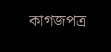কাগজপত্র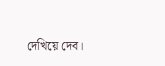দেখিয়ে দেব।